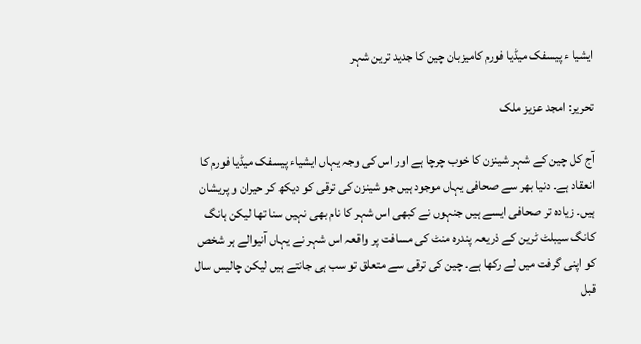ایشیا ء پیسفک میڈیا فورم کامیزبان چین کا جدید ترین شہر

تحریر: امجد عزیز ملک

آج کل چین کے شہر شینزن کا خوب چرچا ہے اور اس کی وجہ یہاں ایشیاء پیسفک میڈیا فورم کا انعقاد ہے۔ دنیا بھر سے صحافی یہاں موجود ہیں جو شینزن کی ترقی کو دیکھ کر حیران و پریشان ہیں۔ زیادہ تر صحافی ایسے ہیں جنہوں نے کبھی اس شہر کا نام بھی نہیں سنا تھا لیکن ہانگ کانگ سیبلٹ ٹرین کے ذریعہ پندرہ منٹ کی مسافت پر واقعہ اس شہر نے یہاں آنیوالے ہر شخص کو اپنی گرفت میں لے رکھا ہے۔ چین کی ترقی سے متعلق تو سب ہی جانتے ہیں لیکن چالیس سال قبل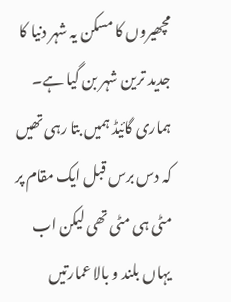مچھیروں کا مسکن یہ شہر دنیا کا جدید ترین شہر بن گیا ہے۔ ہماری گائیڈ ہمیں بتا رہی تھیں کہ دس برس قبل ایک مقام پر مٹی ہی مٹی تھی لیکن اب یہاں بلند و بالا عمارتیں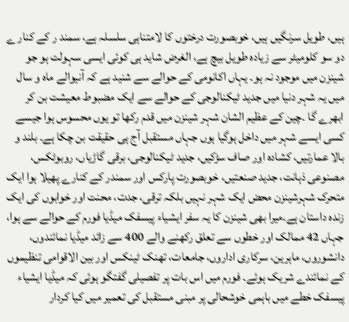ہیں، طویل سرنگیں ہیں، خوبصورت درختوں کا لامتناہی سلسلہ ہے، سمند ر کے کنار ے دو سو کلومیٹر سے زیادہ طویل بیچ ہے، الغرض شاید ہی کوئی ایسی سہولت ہو جو شینزن میں موجود نہ ہو۔ یہاں اکانومی کے حوالے سے شنید ہے کہ آنیوالے ماہ و سال میں یہ شہر دنیا میں جدید ٹیکنالوجی کے حوالے سے ایک مضبوط معیشت بن کر ابھرے گا ۔چین کے عظیم الشان شہر شینزن میں قدم رکھا تو یوں محسوس ہوا جیسے کسی ایسے شہر میں داخل ہوگیا ہوں جہاں مستقبل آج ہی حقیقت بن چکا ہے۔ بلند و بالا عمارتیں، کشادہ اور صاف سڑکیں، جدید ٹیکنالوجی، برقی گاڑیاں، روبوٹکس، مصنوعی ذہانت، جدید صنعتیں، خوبصورت پارکس اور سمندر کے کنارے پھیلا ہوا ایک متحرک شہرشینزن محض ایک شہر نہیں بلکہ ترقی، جدت، محنت اور خوابوں کی ایک زندہ داستان ہے۔میرا بھی شینزن کا یہ سفر ایشیاء پیسفک میڈیا فورم کے حوالے سے ہوا، جہاں 42 ممالک اور خطوں سے تعلق رکھنے والے 400 سے زائد میڈیا نمائندوں، دانشوروں، ماہرین، سرکاری اداروں، جامعات، تھنک ٹینکس اور بین الاقوامی تنظیموں کے نمائندے شریک ہوئے۔ فورم میں اس بات پر تفصیلی گفتگو ہوئی کہ میڈیا ایشیاء پیسفک خطے میں باہمی خوشحالی پر مبنی مستقبل کی تعمیر میں کیا کردار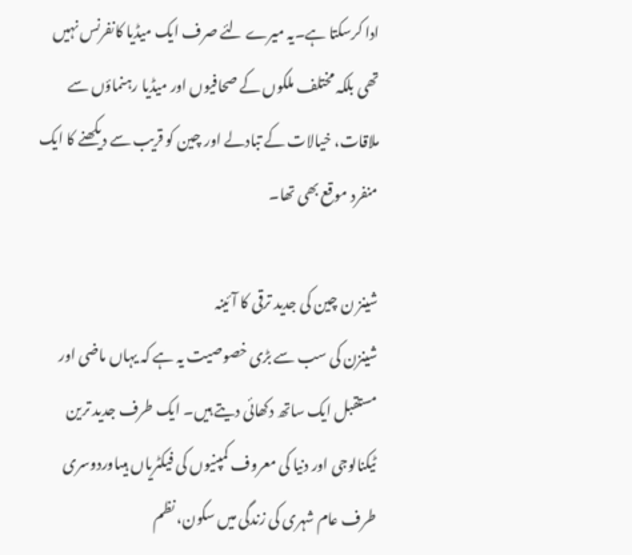ادا کرسکتا ہے۔یہ میرے لئے صرف ایک میڈیا کانفرنس نہیں تھی بلکہ مختلف ملکوں کے صحافیوں اور میڈیا رہنماؤں سے ملاقات، خیالات کے تبادلے اور چین کو قریب سے دیکھنے کا ایک منفرد موقع بھی تھا۔

شینز ن چین کی جدید ترقی کا آئینہ
شینزن کی سب سے بڑی خصوصیت یہ ہے کہ یہاں ماضی اور مستقبل ایک ساتھ دکھائی دیتے ہیں۔ ایک طرف جدید ترین ٹیکنالوجی اور دنیا کی معروف کمپنیوں کی فیکٹریاں ہیںاوردوسری طرف عام شہری کی زندگی میں سکون، نظم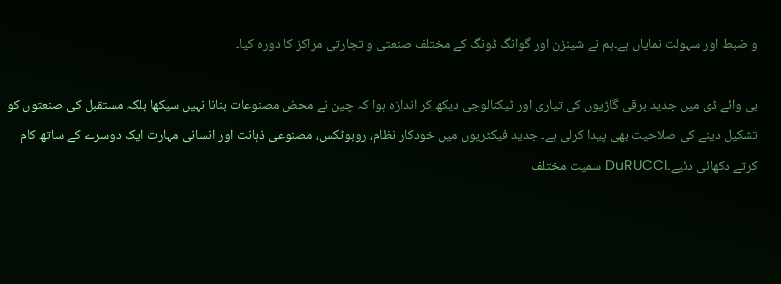و ضبط اور سہولت نمایاں ہے۔ہم نے شینزن اور گوانگ ڈونگ کے مختلف صنعتی و تجارتی مراکز کا دورہ کیا۔

بی وائے ڈی میں جدید برقی گاڑیوں کی تیاری اور ٹیکنالوجی دیکھ کر اندازہ ہوا کہ چین نے محض مصنوعات بنانا نہیں سیکھا بلکہ مستقبل کی صنعتوں کو تشکیل دینے کی صلاحیت بھی پیدا کرلی ہے۔ جدید فیکٹریوں میں خودکار نظام، روبوٹکس، مصنوعی ذہانت اور انسانی مہارت ایک دوسرے کے ساتھ کام کرتے دکھائی دئیے۔DuRUCCI سمیت مختلف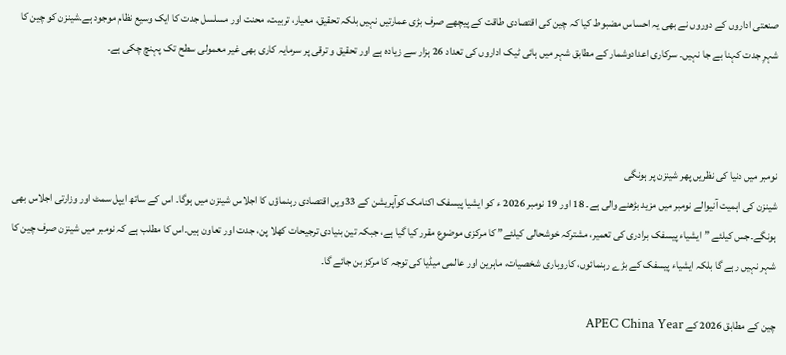صنعتی اداروں کے دوروں نے بھی یہ احساس مضبوط کیا کہ چین کی اقتصادی طاقت کے پیچھے صرف بڑی عمارتیں نہیں بلکہ تحقیق، معیار، تربیت، محنت اور مسلسل جدت کا ایک وسیع نظام موجود ہے۔شینزن کو چین کا شہرِ جدت کہنا بے جا نہیں۔ سرکاری اعدادوشمار کے مطابق شہر میں ہائی ٹیک اداروں کی تعداد 26 ہزار سے زیادہ ہے اور تحقیق و ترقی پر سرمایہ کاری بھی غیر معمولی سطح تک پہنچ چکی ہے۔



نومبر میں دنیا کی نظریں پھر شینزن پر ہونگی
شینزن کی اہمیت آنیوالے نومبر میں مزید بڑھنے والی ہے۔ 18 اور 19 نومبر 2026 ء کو ایشیا پیسفک اکنامک کوآپریشن کے 33ویں اقتصادی رہنماؤں کا اجلاس شینزن میں ہوگا۔ اس کے ساتھ ایپل سمٹ اور وزارتی اجلاس بھی ہونگے۔جس کیلئے ”ایشیاء پیسفک برادری کی تعمیر، مشترکہ خوشحالی کیلئے” کا مرکزی موضوع مقرر کیا گیا ہے، جبکہ تین بنیادی ترجیحات کھلا پن، جدت اور تعاون ہیں۔اس کا مطلب ہے کہ نومبر میں شینزن صرف چین کا شہر نہیں رہے گا بلکہ ایشیاء پیسفک کے بڑے رہنمائوں، کاروباری شخصیات، ماہرین اور عالمی میڈیا کی توجہ کا مرکز بن جائے گا۔

چین کے مطابق 2026 کے APEC China Year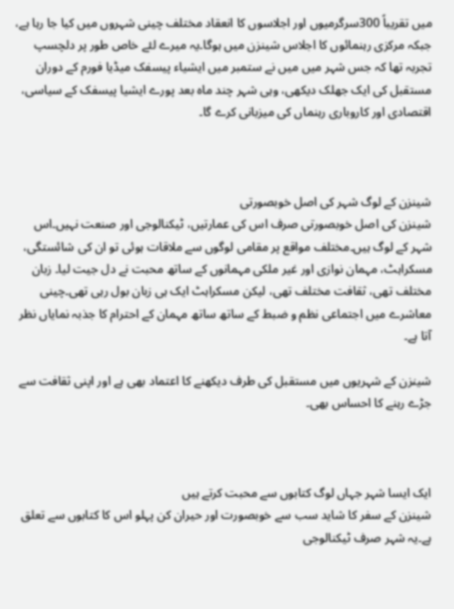میں تقریباً 300سرگرمیوں اور اجلاسوں کا انعقاد مختلف چینی شہروں میں کیا جا رہا ہے، جبکہ مرکزی رہنمائوں کا اجلاس شینزن میں ہوگا۔یہ میرے لئے خاص طور پر دلچسپ تجربہ تھا کہ جس شہر میں میں نے ستمبر میں ایشیاء پیسفک میڈیا فورم کے دوران مستقبل کی ایک جھلک دیکھی، وہی شہر چند ماہ بعد پورے ایشیا پیسفک کے سیاسی، اقتصادی اور کاروباری رہنماں کی میزبانی کرے گا۔



شینزن کے لوگ شہر کی اصل خوبصورتی
شینزن کی اصل خوبصورتی صرف اس کی عمارتیں، ٹیکنالوجی اور صنعت نہیں۔اس شہر کے لوگ ہیں۔مختلف مواقع پر مقامی لوگوں سے ملاقات ہوئی تو ان کی شائستگی، مسکراہٹ، مہمان نوازی اور غیر ملکی مہمانوں کے ساتھ محبت نے دل جیت لیا۔ زبان مختلف تھی، ثقافت مختلف تھی، لیکن مسکراہٹ ایک ہی زبان بول رہی تھی۔چینی معاشرے میں اجتماعی نظم و ضبط کے ساتھ ساتھ مہمان کے احترام کا جذبہ نمایاں نظر آتا ہے۔

شینزن کے شہریوں میں مستقبل کی طرف دیکھنے کا اعتماد بھی ہے اور اپنی ثقافت سے جڑے رہنے کا احساس بھی۔



ایک ایسا شہر جہاں لوگ کتابوں سے محبت کرتے ہیں
شینزن کے سفر کا شاید سب سے خوبصورت اور حیران کن پہلو اس کا کتابوں سے تعلق ہے۔یہ شہر صرف ٹیکنالوجی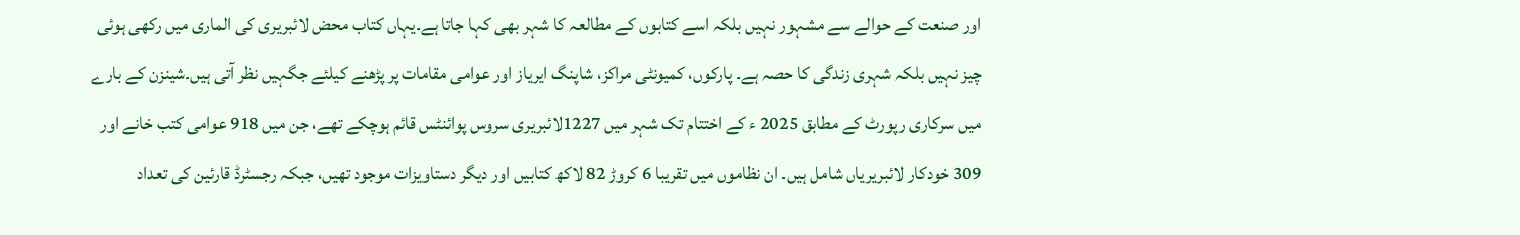اور صنعت کے حوالے سے مشہور نہیں بلکہ اسے کتابوں کے مطالعہ کا شہر بھی کہا جاتا ہے۔یہاں کتاب محض لائبریری کی الماری میں رکھی ہوئی چیز نہیں بلکہ شہری زندگی کا حصہ ہے۔ پارکوں، کمیونٹی مراکز، شاپنگ ایریاز اور عوامی مقامات پر پڑھنے کیلئے جگہیں نظر آتی ہیں۔شینزن کے بارے میں سرکاری رپورٹ کے مطابق 2025 ء کے اختتام تک شہر میں 1227لائبریری سروس پوائنٹس قائم ہوچکے تھے، جن میں 918 عوامی کتب خانے اور 309 خودکار لائبریریاں شامل ہیں۔ ان نظاموں میں تقریبا 6 کروڑ 82 لاکھ کتابیں اور دیگر دستاویزات موجود تھیں، جبکہ رجسٹرڈ قارئین کی تعداد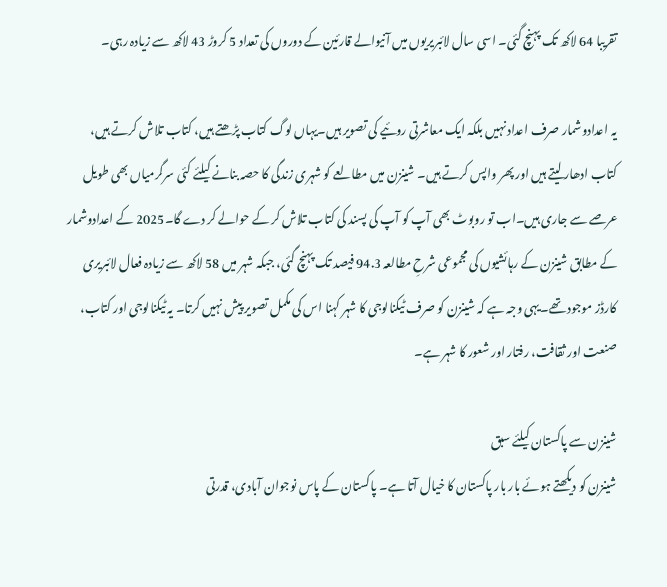تقریبا 64 لاکھ تک پہنچ گئی۔ اسی سال لائبریریوں میں آنیوالے قارئین کے دوروں کی تعداد 5 کروڑ 43 لاکھ سے زیادہ رہی۔

یہ اعدادوشمار صرف اعداد نہیں بلکہ ایک معاشرتی روئیے کی تصویر ہیں۔یہاں لوگ کتاب پڑھتے ہیں، کتاب تلاش کرتے ہیں، کتاب ادھار لیتے ہیں اور پھر واپس کرتے ہیں۔ شینزن میں مطالعے کو شہری زندگی کا حصہ بنانے کیلئے کئی سرگرمیاں بھی طویل عرصے سے جاری ہیں۔اب تو روبوٹ بھی آپ کو آپ کی پسند کی کتاب تلاش کر کے حوالے کر دے گا۔2025 کے اعدادوشمار کے مطابق شینزن کے رہائشیوں کی مجموعی شرحِ مطالعہ 94.3 فیصد تک پہنچ گئی، جبکہ شہر میں 58 لاکھ سے زیادہ فعال لائبریری کارڈز موجود تھے۔یہی وجہ ہے کہ شینزن کو صرف ٹیکنالوجی کا شہر کہنا اس کی مکمل تصویر پیش نہیں کرتا۔ یہ ٹیکنالوجی اور کتاب، صنعت اور ثقافت، رفتار اور شعور کا شہر ہے۔

شینزن سے پاکستان کیلئے سبق
شینزن کو دیکھتے ہوئے بار بار پاکستان کا خیال آتا ہے۔ پاکستان کے پاس نوجوان آبادی، قدرتی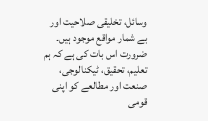وسائل، تخلیقی صلاحیت اور بے شمار مواقع موجود ہیں۔ ضرورت اس بات کی ہے کہ ہم تعلیم، تحقیق، ٹیکنالوجی، صنعت اور مطالعے کو اپنی قومی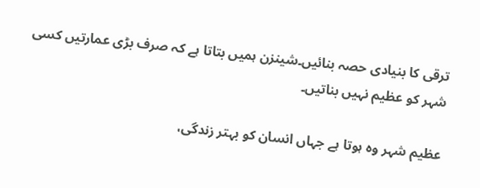ترقی کا بنیادی حصہ بنائیں۔شینزن ہمیں بتاتا ہے کہ صرف بڑی عمارتیں کسی شہر کو عظیم نہیں بناتیں۔

عظیم شہر وہ ہوتا ہے جہاں انسان کو بہتر زندگی،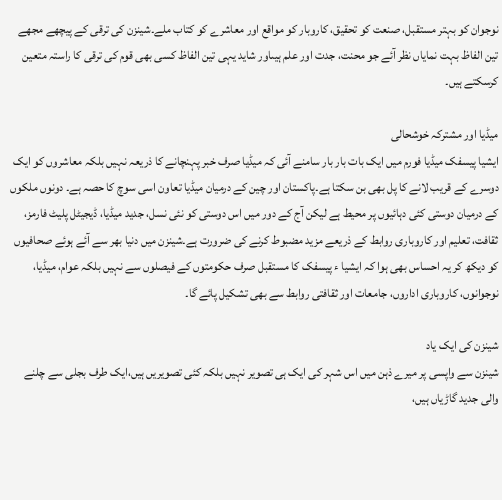نوجوان کو بہتر مستقبل، صنعت کو تحقیق، کاروبار کو مواقع اور معاشرے کو کتاب ملے۔شینزن کی ترقی کے پیچھے مجھے تین الفاظ بہت نمایاں نظر آئے جو محنت، جدت اور علم ہیںاور شاید یہی تین الفاظ کسی بھی قوم کی ترقی کا راستہ متعین کرسکتے ہیں۔

میڈیا اور مشترکہ خوشحالی
ایشیا پیسفک میڈیا فورم میں ایک بات بار بار سامنے آئی کہ میڈیا صرف خبر پہنچانے کا ذریعہ نہیں بلکہ معاشروں کو ایک دوسرے کے قریب لانے کا پل بھی بن سکتا ہے۔پاکستان اور چین کے درمیان میڈیا تعاون اسی سوچ کا حصہ ہے۔ دونوں ملکوں کے درمیان دوستی کئی دہائیوں پر محیط ہے لیکن آج کے دور میں اس دوستی کو نئی نسل، جدید میڈیا، ڈیجیٹل پلیٹ فارمز، ثقافت، تعلیم اور کاروباری روابط کے ذریعے مزید مضبوط کرنے کی ضرورت ہے۔شینزن میں دنیا بھر سے آئے ہوئے صحافیوں کو دیکھ کر یہ احساس بھی ہوا کہ ایشیا ء پیسفک کا مستقبل صرف حکومتوں کے فیصلوں سے نہیں بلکہ عوام، میڈیا، نوجوانوں، کاروباری اداروں، جامعات اور ثقافتی روابط سے بھی تشکیل پائے گا۔

شینزن کی ایک یاد
شینزن سے واپسی پر میرے ذہن میں اس شہر کی ایک ہی تصویر نہیں بلکہ کئی تصویریں ہیں،ایک طرف بجلی سے چلنے والی جدید گاڑیاں ہیں،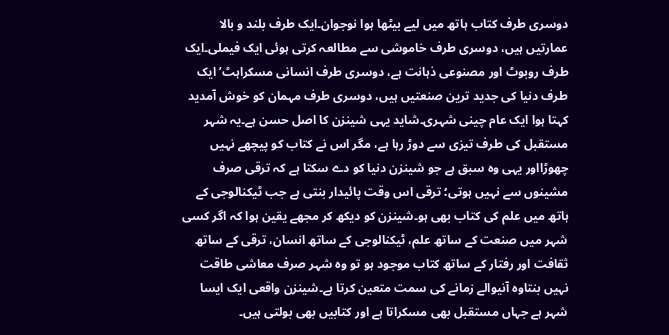دوسری طرف کتاب ہاتھ میں لیے بیٹھا ہوا نوجوان۔ایک طرف بلند و بالا عمارتیں ہیں، دوسری طرف خاموشی سے مطالعہ کرتی ہوئی ایک فیملی۔ایک طرف روبوٹ اور مصنوعی ذہانت ہے، دوسری طرف انسانی مسکراہٹ’ایک طرف دنیا کی جدید ترین صنعتیں ہیں، دوسری طرف مہمان کو خوش آمدید کہتا ہوا ایک عام چینی شہری۔شاید یہی شینزن کا اصل حسن ہے۔یہ شہر مستقبل کی طرف تیزی سے دوڑ رہا ہے، مگر اس نے کتاب کو پیچھے نہیں چھوڑااور یہی وہ سبق ہے جو شینزن دنیا کو دے سکتا ہے کہ ترقی صرف مشینوں سے نہیں ہوتی؛ ترقی اس وقت پائیدار بنتی ہے جب ٹیکنالوجی کے ہاتھ میں علم کی کتاب بھی ہو۔شینزن کو دیکھ کر مجھے یقین ہوا کہ اگر کسی شہر میں صنعت کے ساتھ علم، ٹیکنالوجی کے ساتھ انسان، ترقی کے ساتھ ثقافت اور رفتار کے ساتھ کتاب موجود ہو تو وہ شہر صرف معاشی طاقت نہیں بنتاوہ آنیوالے زمانے کی سمت متعین کرتا ہے۔شینزن واقعی ایک ایسا شہر ہے جہاں مستقبل بھی مسکراتا ہے اور کتابیں بھی بولتی ہیں۔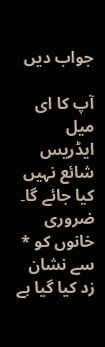جواب دیں

آپ کا ای میل ایڈریس شائع نہیں کیا جائے گا۔ ضروری خانوں کو * سے نشان زد کیا گیا ہے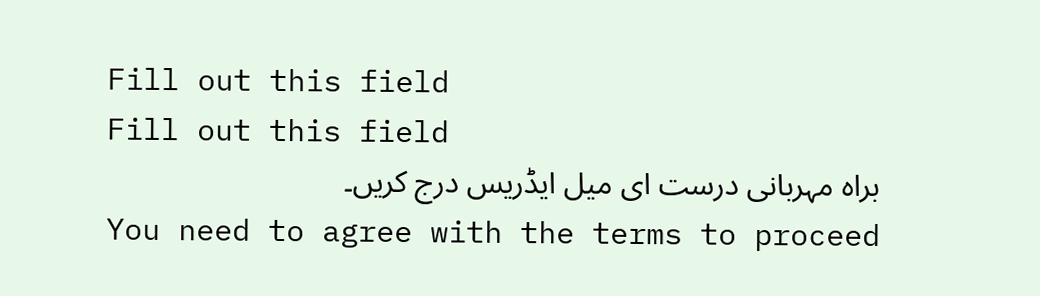Fill out this field
Fill out this field
براہ مہربانی درست ای میل ایڈریس درج کریں۔
You need to agree with the terms to proceed